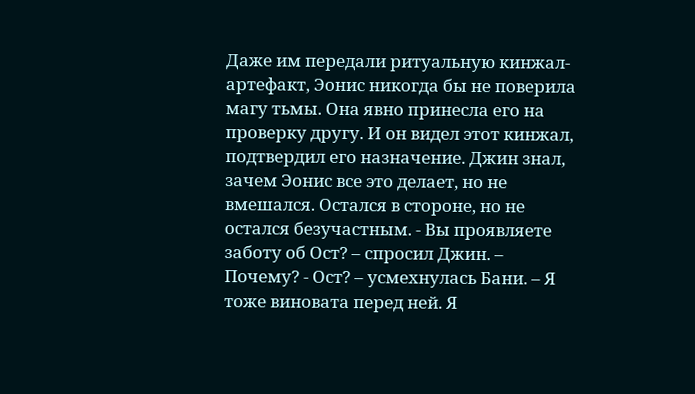Даже им передали ритуальную кинжал-артефакт, Эонис никогда бы не поверила магу тьмы. Она явно принесла его на проверку другу. И он видел этот кинжал, подтвердил его назначение. Джин знал, зачем Эонис все это делает, но не вмешался. Остался в стороне, но не остался безучастным. - Вы проявляете заботу об Ост? – спросил Джин. – Почему? - Ост? – усмехнулась Бани. – Я тоже виновата перед ней. Я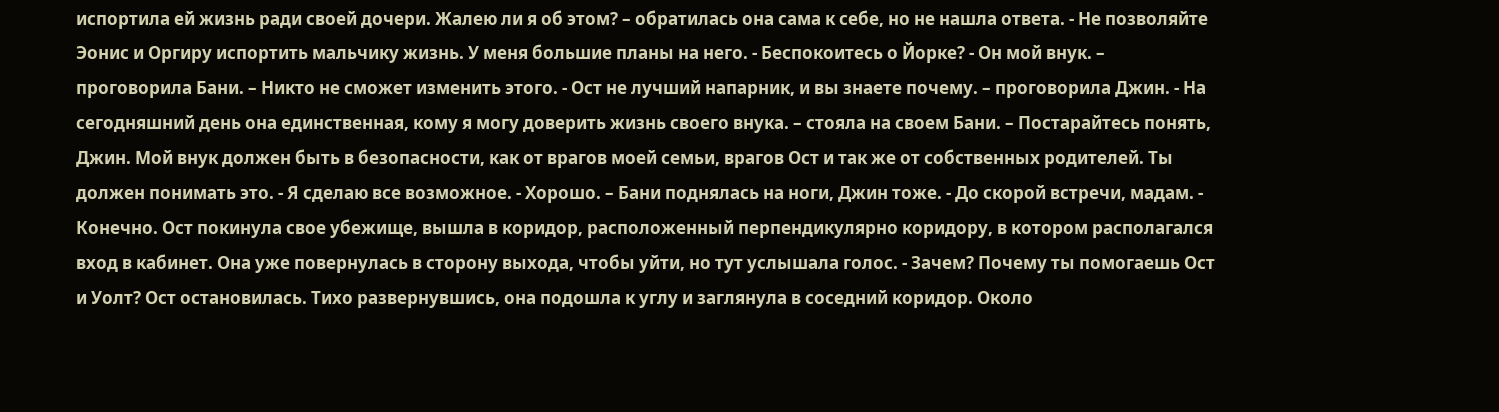испортила ей жизнь ради своей дочери. Жалею ли я об этом? – обратилась она сама к себе, но не нашла ответа. - Не позволяйте Эонис и Оргиру испортить мальчику жизнь. У меня большие планы на него. - Беспокоитесь о Йорке? - Он мой внук. – проговорила Бани. – Никто не сможет изменить этого. - Ост не лучший напарник, и вы знаете почему. – проговорила Джин. - На сегодняшний день она единственная, кому я могу доверить жизнь своего внука. – стояла на своем Бани. – Постарайтесь понять, Джин. Мой внук должен быть в безопасности, как от врагов моей семьи, врагов Ост и так же от собственных родителей. Ты должен понимать это. - Я сделаю все возможное. - Хорошо. – Бани поднялась на ноги, Джин тоже. - До скорой встречи, мадам. - Конечно. Ост покинула свое убежище, вышла в коридор, расположенный перпендикулярно коридору, в котором располагался вход в кабинет. Она уже повернулась в сторону выхода, чтобы уйти, но тут услышала голос. - Зачем? Почему ты помогаешь Ост и Уолт? Ост остановилась. Тихо развернувшись, она подошла к углу и заглянула в соседний коридор. Около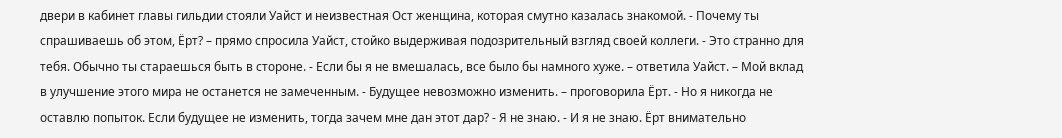двери в кабинет главы гильдии стояли Уайст и неизвестная Ост женщина, которая смутно казалась знакомой. - Почему ты спрашиваешь об этом, Ёрт? – прямо спросила Уайст, стойко выдерживая подозрительный взгляд своей коллеги. - Это странно для тебя. Обычно ты стараешься быть в стороне. - Если бы я не вмешалась, все было бы намного хуже. – ответила Уайст. – Мой вклад в улучшение этого мира не останется не замеченным. - Будущее невозможно изменить. – проговорила Ёрт. - Но я никогда не оставлю попыток. Если будущее не изменить, тогда зачем мне дан этот дар? - Я не знаю. - И я не знаю. Ёрт внимательно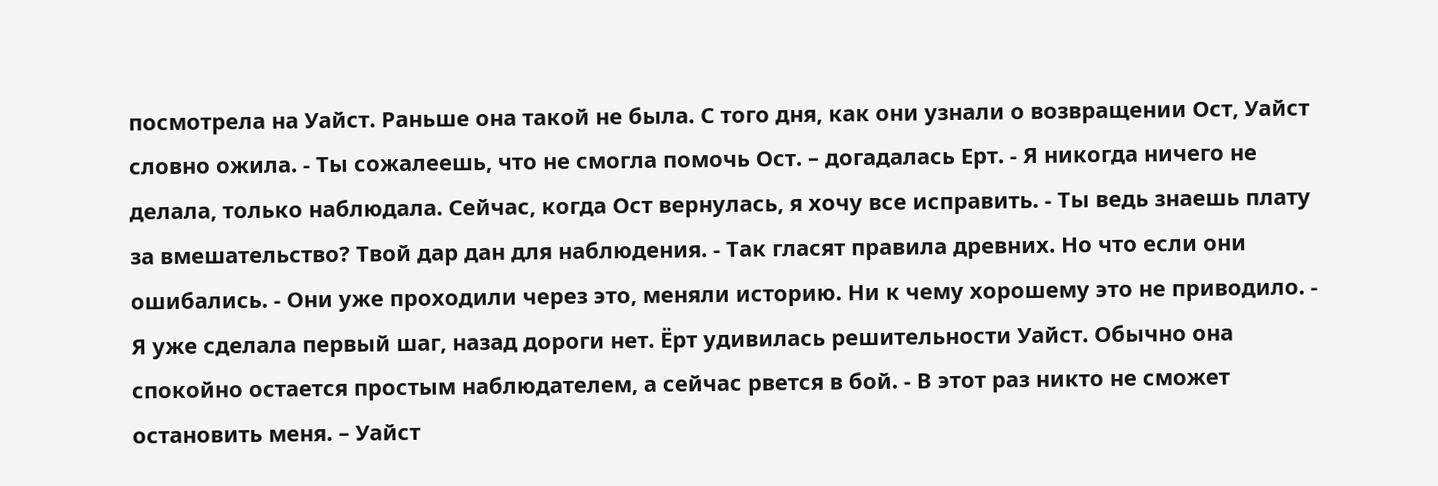посмотрела на Уайст. Раньше она такой не была. С того дня, как они узнали о возвращении Ост, Уайст словно ожила. - Ты сожалеешь, что не смогла помочь Ост. – догадалась Ерт. - Я никогда ничего не делала, только наблюдала. Сейчас, когда Ост вернулась, я хочу все исправить. - Ты ведь знаешь плату за вмешательство? Твой дар дан для наблюдения. - Так гласят правила древних. Но что если они ошибались. - Они уже проходили через это, меняли историю. Ни к чему хорошему это не приводило. - Я уже сделала первый шаг, назад дороги нет. Ёрт удивилась решительности Уайст. Обычно она спокойно остается простым наблюдателем, а сейчас рвется в бой. - В этот раз никто не сможет остановить меня. – Уайст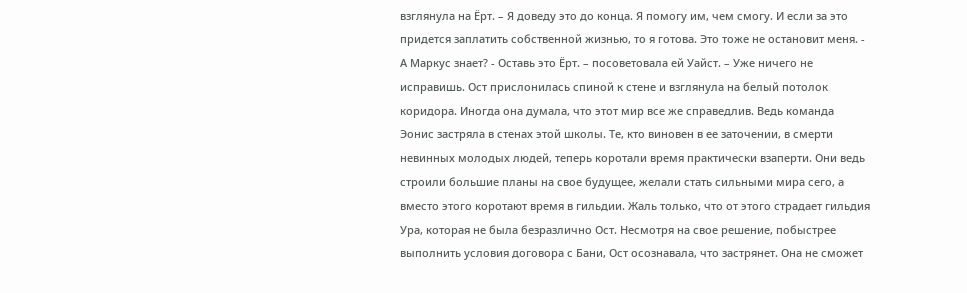взглянула на Ёрт. – Я доведу это до конца. Я помогу им, чем смогу. И если за это придется заплатить собственной жизнью, то я готова. Это тоже не остановит меня. - А Маркус знает? - Оставь это Ёрт. – посоветовала ей Уайст. – Уже ничего не исправишь. Ост прислонилась спиной к стене и взглянула на белый потолок коридора. Иногда она думала, что этот мир все же справедлив. Ведь команда Эонис застряла в стенах этой школы. Те, кто виновен в ее заточении, в смерти невинных молодых людей, теперь коротали время практически взаперти. Они ведь строили большие планы на свое будущее, желали стать сильными мира сего, а вместо этого коротают время в гильдии. Жаль только, что от этого страдает гильдия Ура, которая не была безразлично Ост. Несмотря на свое решение, побыстрее выполнить условия договора с Бани, Ост осознавала, что застрянет. Она не сможет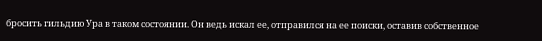бросить гильдию Ура в таком состоянии. Он ведь искал ее, отправился на ее поиски, оставив собственное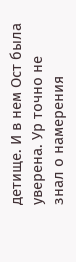детище. И в нем Ост была уверена. Ур точно не знал о намерения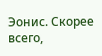Эонис. Скорее всего,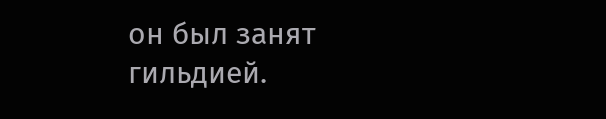он был занят гильдией.